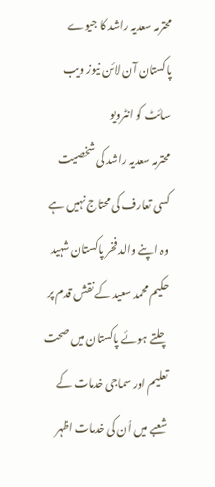محترمہ سعدیہ راشد کا جیوے پاکستان آن لائن نیوز ویب سائٹ کو انٹرویو
محترمہ سعدیہ راشد کی شخصیت کسی تعارف کی محتاج نہیں ہے وہ اپنے والد فخر پاکستان شہید حکیم محمد سعید کے نقش قدم پر چلتے ہوئے پاکستان میں صحت تعلیم اور سماجی خدمات کے شعبے میں اُن کی خدمات اظہر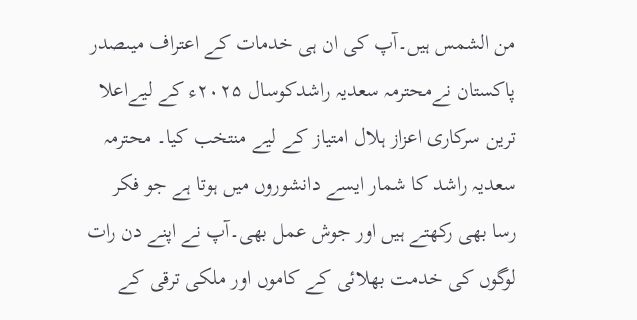من الشمس ہیں۔آپ کی ان ہی خدمات کے اعتراف میںصدر پاکستان نےمحترمہ سعدیہ راشدکوسال ۲۰۲۵ء کے لیےاعلا ترین سرکاری اعزاز ہلال امتیاز کے لیے منتخب کیا۔ محترمہ سعدیہ راشد کا شمار ایسے دانشوروں میں ہوتا ہے جو فکر رسا بھی رکھتے ہیں اور جوش عمل بھی۔آپ نے اپنے دن رات لوگوں کی خدمت بھلائی کے کاموں اور ملکی ترقی کے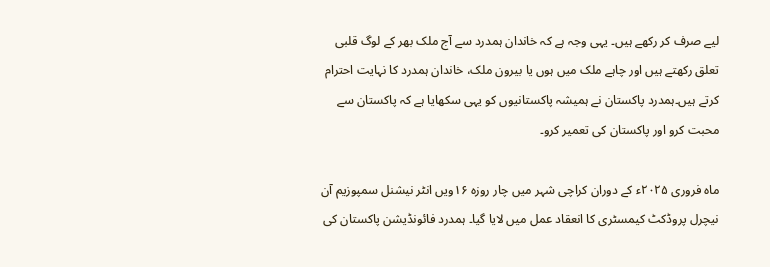لیے صرف کر رکھے ہیں۔ یہی وجہ ہے کہ خاندان ہمدرد سے آج ملک بھر کے لوگ قلبی تعلق رکھتے ہیں اور چاہے ملک میں ہوں یا بیرون ملک، خاندان ہمدرد کا نہایت احترام کرتے ہیں۔ہمدرد پاکستان نے ہمیشہ پاکستانیوں کو یہی سکھایا ہے کہ پاکستان سے محبت کرو اور پاکستان کی تعمیر کرو۔

ماہ فروری ۲۰۲۵ء کے دوران کراچی شہر میں چار روزہ ۱۶ویں انٹر نیشنل سمپوزیم آن نیچرل پروڈکٹ کیمسٹری کا انعقاد عمل میں لایا گیا۔ ہمدرد فائونڈیشن پاکستان کی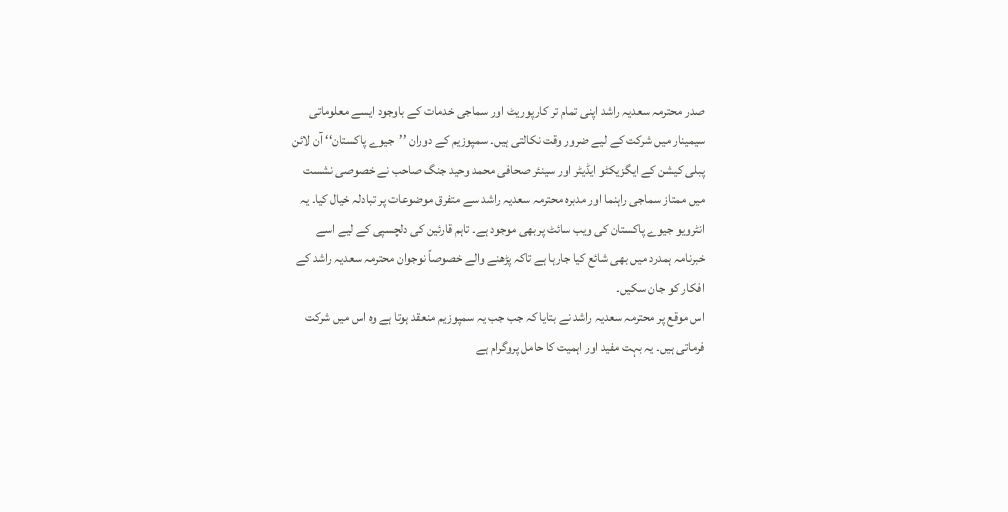صدر محترمہ سعدیہ راشد اپنی تمام تر کارپوریٹ اور سماجی خدمات کے باوجود ایسے معلوماتی سیمینار میں شرکت کے لیے ضرور وقت نکالتی ہیں۔ سمپوزیم کے دوران ’’جیوے پاکستان‘‘ آن لائن پبلی کیشن کے ایگزیکٹو ایڈیٹر اور سینئر صحافی محمد وحید جنگ صاحب نے خصوصی نشست میں ممتاز سماجی راہنما اور مدبرہ محترمہ سعدیہ راشد سے متفرق موضوعات پر تبادلہ خیال کیا۔ یہ انٹرویو جیوے پاکستان کی ویب سائٹ پربھی موجود ہے۔ تاہم قارئین کی دلچسپی کے لیے اسے خبرنامہ ہمدرد میں بھی شائع کیا جارہا ہے تاکہ پڑھنے والے خصوصاً نوجوان محترمہ سعدیہ راشد کے افکار کو جان سکیں۔
اس موقع پر محترمہ سعدیہ راشد نے بتایا کہ جب جب یہ سمپوزیم منعقد ہوتا ہے وہ اس میں شرکت فرماتی ہیں۔ یہ بہت مفید اور اہمیت کا حامل پروگرام ہے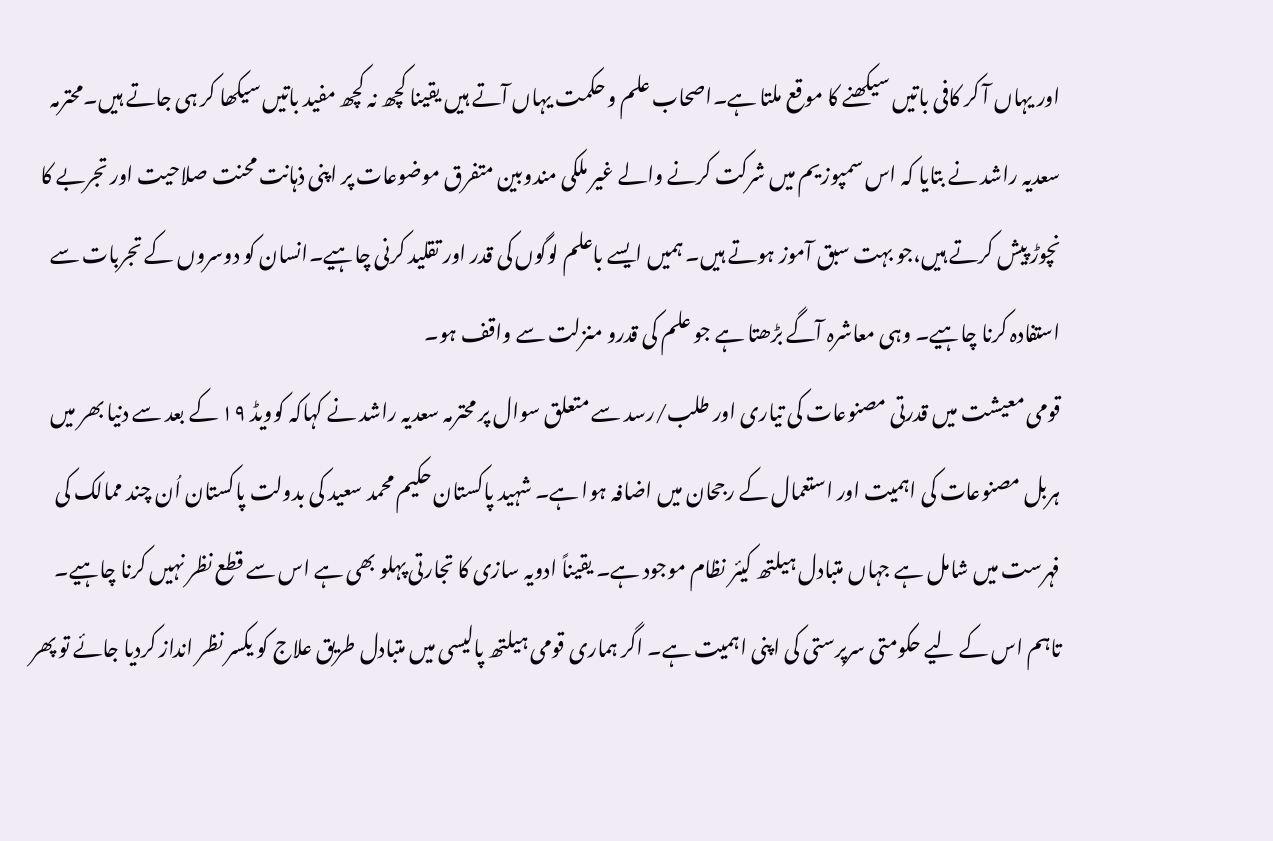اور یہاں آ کر کافی باتیں سیکھنے کا موقع ملتا ہے۔اصحاب علم و حکمت یہاں آتے ہیں یقینا کچھ نہ کچھ مفید باتیں سیکھا کر ہی جاتے ہیں۔محترمہ سعدیہ راشد نے بتایا کہ اس سمپوزیم میں شرکت کرنے والے غیر ملکی مندوبین متفرق موضوعات پر اپنی ذہانت محنت صلاحیت اور تجربے کا نچوڑ پیش کرتے ہیں،جو بہت سبق آموز ہوتے ہیں۔ ہمیں ایسے باعلم لوگوں کی قدر اور تقلید کرنی چاہیے۔انسان کو دوسروں کے تجربات سے استفادہ کرنا چاہیے۔ وہی معاشرہ آگے بڑھتا ہے جو علم کی قدرو منزلت سے واقف ہو۔
قومی معیشت میں قدرتی مصنوعات کی تیاری اور طلب/رسد سے متعلق سوال پر محترمہ سعدیہ راشد نے کہاکہ کوویڈ ۱۹ کے بعد سے دنیا بھر میں ہربل مصنوعات کی اہمیت اور استعمال کے رجحان میں اضافہ ہوا ہے۔ شہید پاکستان حکیم محمد سعید کی بدولت پاکستان اُن چند ممالک کی فہرست میں شامل ہے جہاں متبادل ہیلتھ کیئر نظام موجود ہے۔ یقیناً ادویہ سازی کا تجارتی پہلو بھی ہے اس سے قطع نظر نہیں کرنا چاہیے۔ تاہم اس کے لیے حکومتی سرپرستی کی اپنی اہمیت ہے۔ اگر ہماری قومی ہیلتھ پالیسی میں متبادل طریق علاج کو یکسر نظر انداز کردیا جائے تو پھر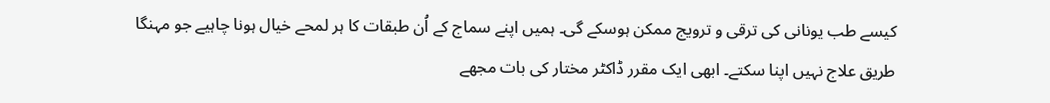کیسے طب یونانی کی ترقی و ترویج ممکن ہوسکے گی۔ ہمیں اپنے سماج کے اُن طبقات کا ہر لمحے خیال ہونا چاہیے جو مہنگا طریق علاج نہیں اپنا سکتے۔ ابھی ایک مقرر ڈاکٹر مختار کی بات مجھے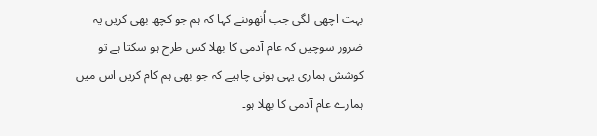بہت اچھی لگی جب اُنھوںنے کہا کہ ہم جو کچھ بھی کریں یہ ضرور سوچیں کہ عام آدمی کا بھلا کس طرح ہو سکتا ہے تو کوشش ہماری یہی ہونی چاہیے کہ جو بھی ہم کام کریں اس میں ہمارے عام آدمی کا بھلا ہو۔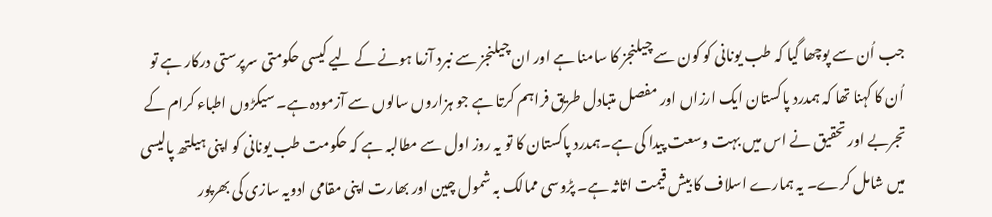جب اُن سے پوچھا گیا کہ طب یونانی کو کون سے چیلنجز کا سامنا ہے اور ان چیلنجز سے نبرد آزما ہونے کے لیے کیسی حکومتی سرپرستی درکار ہے تو اُن کا کہنا تھا کہ ہمدرد پاکستان ایک ارزاں اور مفصل متبادل طریق فراہم کرتا ہے جو ہزاروں سالوں سے آزمودہ ہے۔ سیکڑوں اطباء کرام کے تجربے اور تحقیق نے اس میں بہت وسعت پیدا کی ہے۔ہمدرد پاکستان کا تو یہ روز اول سے مطالبہ ہے کہ حکومت طب یونانی کو اپنی ہیلتھ پالیسی میں شامل کرے۔ یہ ہمارے اسلاف کا بیش قیمت اثاثہ ہے۔ پڑوسی ممالک بہ شمول چین اور بھارت اپنی مقامی ادویہ سازی کی بھرپور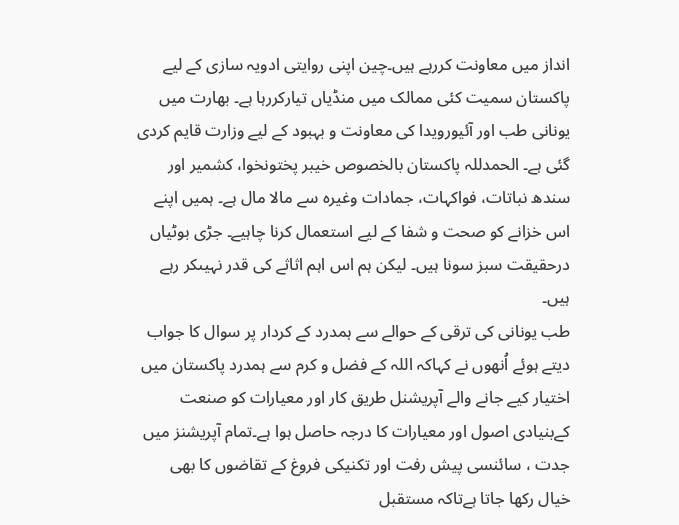انداز میں معاونت کررہے ہیں۔چین اپنی روایتی ادویہ سازی کے لیے پاکستان سمیت کئی ممالک میں منڈیاں تیارکررہا ہے۔ بھارت میں یونانی طب اور آئیورویدا کی معاونت و بہبود کے لیے وزارت قایم کردی گئی ہے۔ الحمدللہ پاکستان بالخصوص خیبر پختونخوا، کشمیر اور سندھ نباتات، فواکہات، جمادات وغیرہ سے مالا مال ہے۔ ہمیں اپنے اس خزانے کو صحت و شفا کے لیے استعمال کرنا چاہیے۔ جڑی بوٹیاں درحقیقت سبز سونا ہیں۔ لیکن ہم اس اہم اثاثے کی قدر نہیںکر رہے ہیں۔
طب یونانی کی ترقی کے حوالے سے ہمدرد کے کردار پر سوال کا جواب دیتے ہوئے اُنھوں نے کہاکہ اللہ کے فضل و کرم سے ہمدرد پاکستان میں اختیار کیے جانے والے آپریشنل طریق کار اور معیارات کو صنعت کےبنیادی اصول اور معیارات کا درجہ حاصل ہوا ہے۔تمام آپریشنز میں جدت ، سائنسی پیش رفت اور تکنیکی فروغ کے تقاضوں کا بھی خیال رکھا جاتا ہےتاکہ مستقبل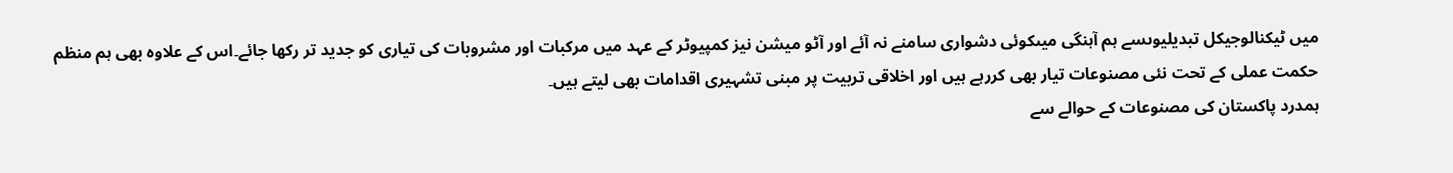میں ٹیکنالوجیکل تبدیلیوںسے ہم آہنگی میںکوئی دشواری سامنے نہ آئے اور آٹو میشن نیز کمپیوٹر کے عہد میں مرکبات اور مشروبات کی تیاری کو جدید تر رکھا جائے۔اس کے علاوہ بھی ہم منظم حکمت عملی کے تحت نئی مصنوعات تیار بھی کررہے ہیں اور اخلاقی تربیت پر مبنی تشہیری اقدامات بھی لیتے ہیں۔
ہمدرد پاکستان کی مصنوعات کے حوالے سے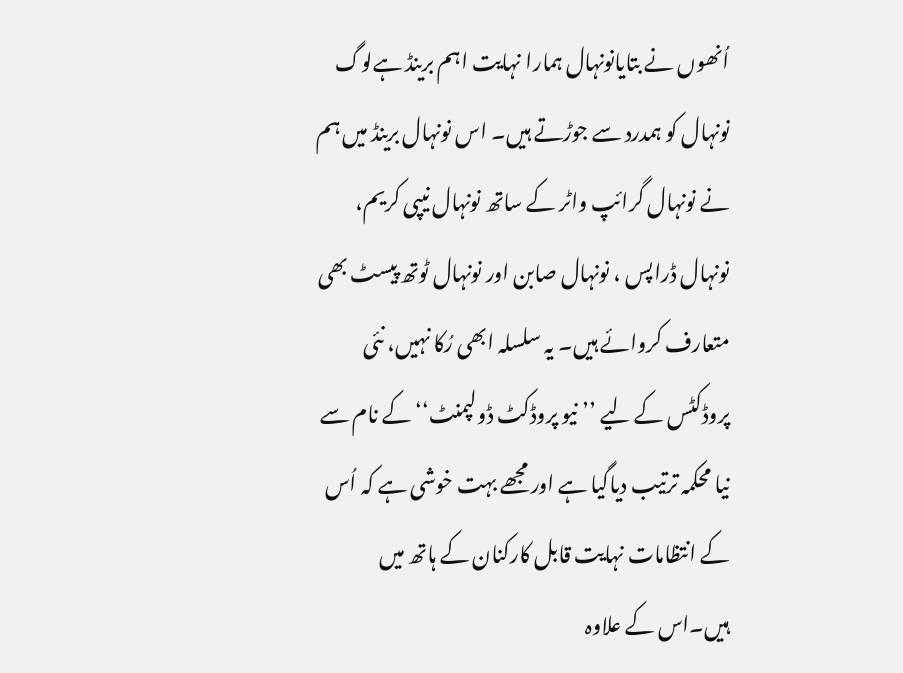اُنھوں نے بتایانونہال ہمارا نہایت اہم برینڈ ہےلوگ نونہال کو ہمدرد سے جوڑتے ہیں۔ اس نونہال برینڈ میں ہم نے نونہال گرائپ واٹر کے ساتھ نونہال نیپی کریم، نونہال ڈراپس ، نونہال صابن اور نونہال ٹوتھ پیسٹ بھی متعارف کروائے ہیں۔ یہ سلسلہ ابھی رُکا نہیں، نئی پروڈکٹس کے لیے ’’نیو پروڈکٹ ڈولپمنٹ‘‘ کے نام سے نیا محکمہ ترتیب دیاگیا ہے اور مجھے بہت خوشی ہے کہ اُس کے انتظامات نہایت قابل کارکنان کے ہاتھ میں ہیں۔اس کے علاوہ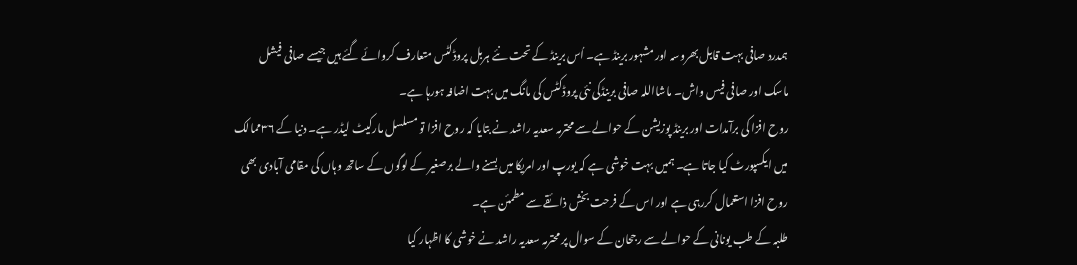ہمدرد صافی بہت قابل بھروسہ اور مشہور برینڈ ہے۔ اُس برینڈ کے تحت نئے ہربل پروڈکٹس متعارف کروائے گئے ہیں جیسے صافی فیشل ماسک اور صافی فیس واش۔ ماشااللہ صافی برینڈکی نئی پروڈکٹس کی مانگ میں بہت اضافہ ہورہا ہے۔
روح افزا کی برآمدات اور برینڈ پوزیشن کے حوالے سے محترمہ سعدیہ راشد نے بتایا کہ روح افزا تو مسلسل مارکیٹ لیڈر ہے۔ دنیا کے ۳۶ممالک میں ایکسپورٹ کیا جاتا ہے۔ ہمیں بہت خوشی ہے کہ یورپ اور امریکا میں بسنے والے برصغیر کے لوگوں کے ساتھ وہاں کی مقامی آبادی بھی روح افزا استعمال کررہی ہے اور اس کے فرحت بخش ذائقے سے مطمئن ہے۔
طلبہ کے طب یونانی کے حوالے سے رجحان کے سوال پر محترمہ سعدیہ راشد نے خوشی کا اظہار کیا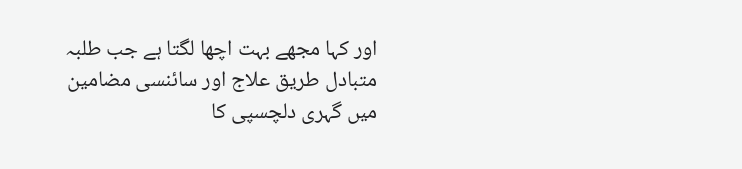اور کہا مجھے بہت اچھا لگتا ہے جب طلبہ متبادل طریق علاج اور سائنسی مضامین میں گہری دلچسپی کا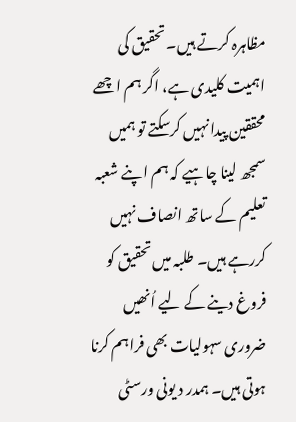مظاہرہ کرتے ہیں۔ تحقیق کی اہمیت کلیدی ہے، اگر ہم اچھے محققین پیدا نہیں کرسکتے تو ہمیں سمجھ لینا چاہیے کہ ہم اپنے شعبہ تعلیم کے ساتھ انصاف نہیں کررہے ہیں۔ طلبہ میں تحقیق کو فروغ دینے کے لیے اُنھیں ضروری سہولیات بھی فراہم کرنا ہوتی ہیں۔ ہمدر د یونی ورسٹی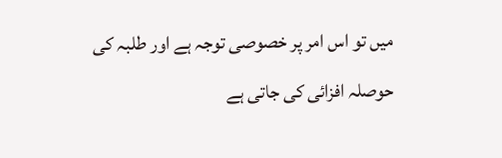میں تو اس امر پر خصوصی توجہ ہے اور طلبہ کی حوصلہ افزائی کی جاتی ہے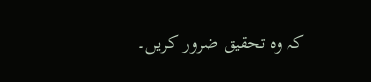کہ وہ تحقیق ضرور کریں۔